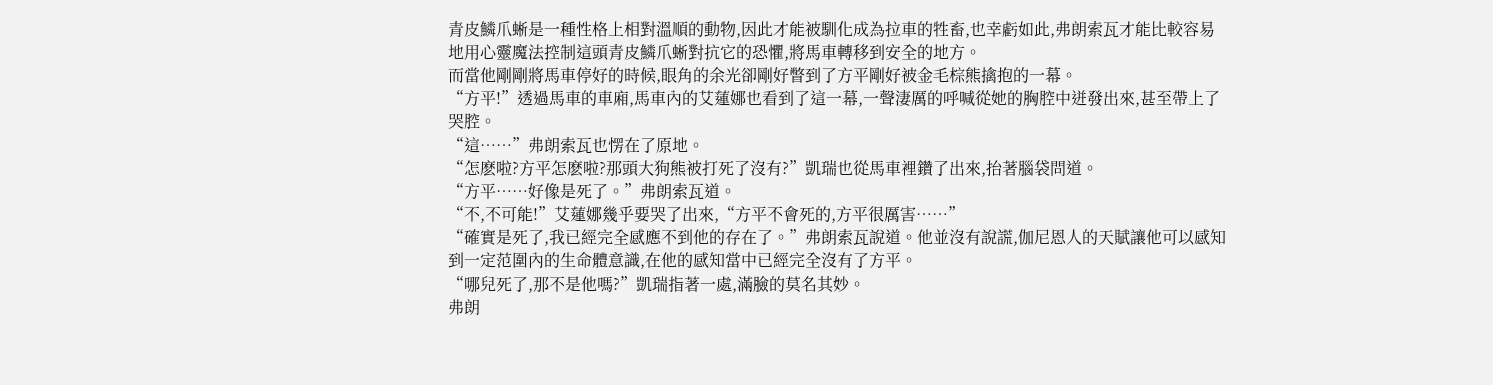青皮鱗爪蜥是一種性格上相對溫順的動物,因此才能被馴化成為拉車的牲畜,也幸虧如此,弗朗索瓦才能比較容易地用心靈魔法控制這頭青皮鱗爪蜥對抗它的恐懼,將馬車轉移到安全的地方。
而當他剛剛將馬車停好的時候,眼角的余光卻剛好瞥到了方平剛好被金毛棕熊擒抱的一幕。
“方平!”透過馬車的車廂,馬車內的艾蓮娜也看到了這一幕,一聲淒厲的呼喊從她的胸腔中迸發出來,甚至帶上了哭腔。
“這……”弗朗索瓦也愣在了原地。
“怎麽啦?方平怎麽啦?那頭大狗熊被打死了沒有?”凱瑞也從馬車裡鑽了出來,抬著腦袋問道。
“方平……好像是死了。”弗朗索瓦道。
“不,不可能!”艾蓮娜幾乎要哭了出來,“方平不會死的,方平很厲害……”
“確實是死了,我已經完全感應不到他的存在了。”弗朗索瓦說道。他並沒有說謊,伽尼恩人的天賦讓他可以感知到一定范圍內的生命體意識,在他的感知當中已經完全沒有了方平。
“哪兒死了,那不是他嗎?”凱瑞指著一處,滿臉的莫名其妙。
弗朗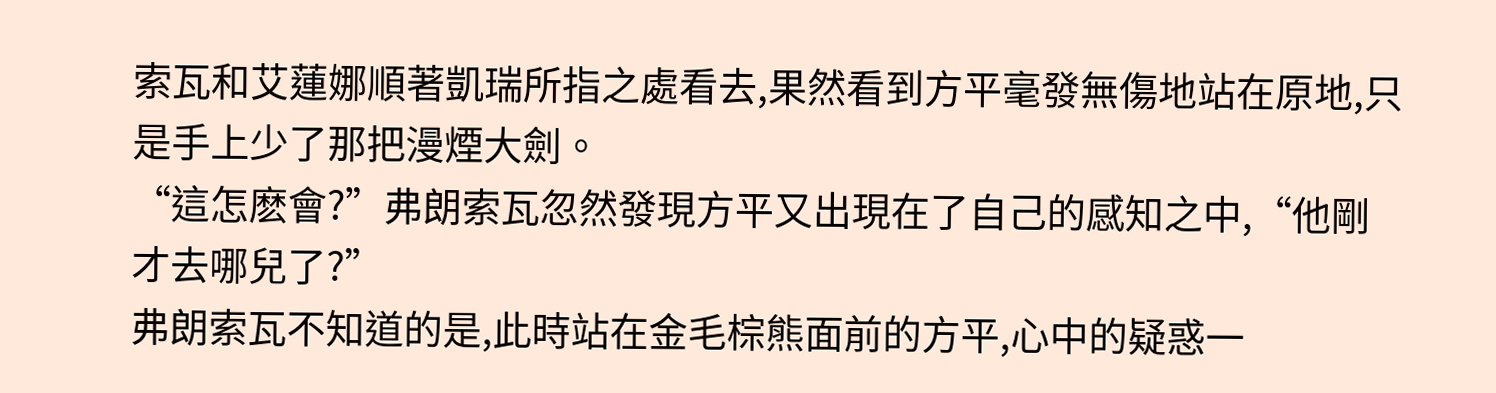索瓦和艾蓮娜順著凱瑞所指之處看去,果然看到方平毫發無傷地站在原地,只是手上少了那把漫煙大劍。
“這怎麽會?”弗朗索瓦忽然發現方平又出現在了自己的感知之中,“他剛才去哪兒了?”
弗朗索瓦不知道的是,此時站在金毛棕熊面前的方平,心中的疑惑一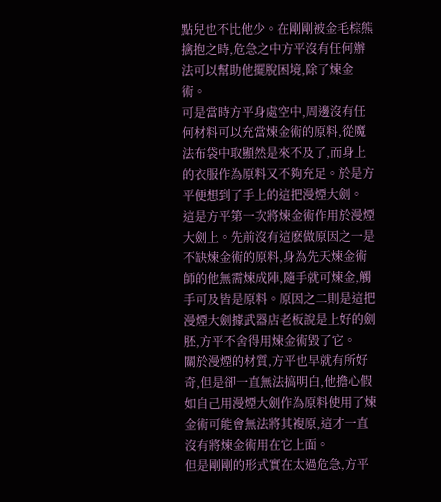點兒也不比他少。在剛剛被金毛棕熊擒抱之時,危急之中方平沒有任何辦法可以幫助他擺脫困境,除了煉金術。
可是當時方平身處空中,周邊沒有任何材料可以充當煉金術的原料,從魔法布袋中取顯然是來不及了,而身上的衣服作為原料又不夠充足。於是方平便想到了手上的這把漫煙大劍。
這是方平第一次將煉金術作用於漫煙大劍上。先前沒有這麽做原因之一是不缺煉金術的原料,身為先天煉金術師的他無需煉成陣,隨手就可煉金,觸手可及皆是原料。原因之二則是這把漫煙大劍據武器店老板說是上好的劍胚,方平不舍得用煉金術毀了它。
關於漫煙的材質,方平也早就有所好奇,但是卻一直無法搞明白,他擔心假如自己用漫煙大劍作為原料使用了煉金術可能會無法將其複原,這才一直沒有將煉金術用在它上面。
但是剛剛的形式實在太過危急,方平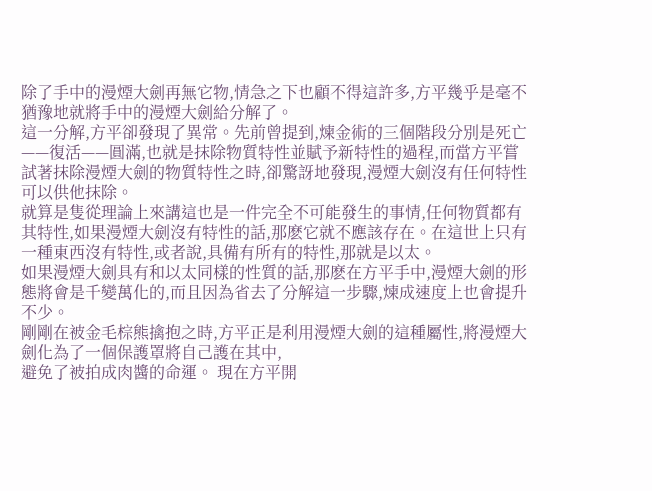除了手中的漫煙大劍再無它物,情急之下也顧不得這許多,方平幾乎是毫不猶豫地就將手中的漫煙大劍給分解了。
這一分解,方平卻發現了異常。先前曾提到,煉金術的三個階段分別是死亡——復活——圓滿,也就是抹除物質特性並賦予新特性的過程,而當方平嘗試著抹除漫煙大劍的物質特性之時,卻驚訝地發現,漫煙大劍沒有任何特性可以供他抹除。
就算是隻從理論上來講這也是一件完全不可能發生的事情,任何物質都有其特性,如果漫煙大劍沒有特性的話,那麽它就不應該存在。在這世上只有一種東西沒有特性,或者說,具備有所有的特性,那就是以太。
如果漫煙大劍具有和以太同樣的性質的話,那麽在方平手中,漫煙大劍的形態將會是千變萬化的,而且因為省去了分解這一步驟,煉成速度上也會提升不少。
剛剛在被金毛棕熊擒抱之時,方平正是利用漫煙大劍的這種屬性,將漫煙大劍化為了一個保護罩將自己護在其中,
避免了被拍成肉醬的命運。 現在方平開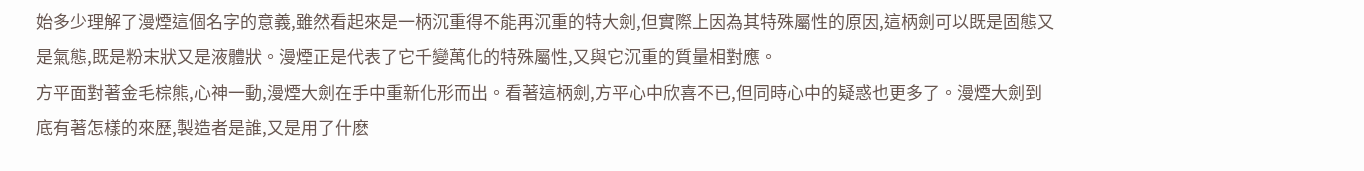始多少理解了漫煙這個名字的意義,雖然看起來是一柄沉重得不能再沉重的特大劍,但實際上因為其特殊屬性的原因,這柄劍可以既是固態又是氣態,既是粉末狀又是液體狀。漫煙正是代表了它千變萬化的特殊屬性,又與它沉重的質量相對應。
方平面對著金毛棕熊,心神一動,漫煙大劍在手中重新化形而出。看著這柄劍,方平心中欣喜不已,但同時心中的疑惑也更多了。漫煙大劍到底有著怎樣的來歷,製造者是誰,又是用了什麽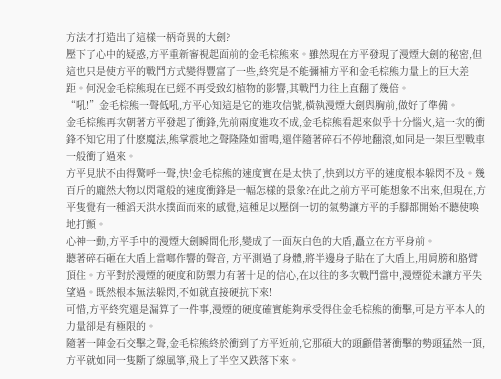方法才打造出了這樣一柄奇異的大劍?
壓下了心中的疑惑,方平重新審視起面前的金毛棕熊來。雖然現在方平發現了漫煙大劍的秘密,但這也只是使方平的戰鬥方式變得豐富了一些,終究是不能彌補方平和金毛棕熊力量上的巨大差距。何況金毛棕熊現在已經不再受致幻植物的影響,其戰鬥力往上直翻了幾倍。
“吼!”金毛棕熊一聲低吼,方平心知這是它的進攻信號,橫執漫煙大劍與胸前,做好了準備。
金毛棕熊再次朝著方平發起了衝鋒,先前兩度進攻不成,金毛棕熊看起來似乎十分惱火,這一次的衝鋒不知它用了什麽魔法,熊掌震地之聲隆隆如雷鳴,還伴隨著碎石不停地翻滾,如同是一架巨型戰車一般衝了過來。
方平見狀不由得驚呼一聲,快!金毛棕熊的速度實在是太快了,快到以方平的速度根本躲閃不及。幾百斤的龐然大物以閃電般的速度衝鋒是一幅怎樣的景象?在此之前方平可能想象不出來,但現在,方平隻覺有一種滔天洪水撲面而來的感覺,這種足以壓倒一切的氣勢讓方平的手腳都開始不聽使喚地打顫。
心神一動,方平手中的漫煙大劍瞬間化形,變成了一面灰白色的大盾,矗立在方平身前。
聽著碎石砸在大盾上當啷作響的聲音, 方平測過了身體,將半邊身子貼在了大盾上,用肩膀和胳臂頂住。方平對於漫煙的硬度和防禦力有著十足的信心,在以往的多次戰鬥當中,漫煙從未讓方平失望過。既然根本無法躲閃,不如就直接硬抗下來!
可惜,方平終究還是漏算了一件事,漫煙的硬度確實能夠承受得住金毛棕熊的衝擊,可是方平本人的力量卻是有極限的。
隨著一陣金石交擊之聲,金毛棕熊終於衝到了方平近前,它那碩大的頭顱借著衝擊的勢頭猛然一頂,方平就如同一隻斷了線風箏,飛上了半空又跌落下來。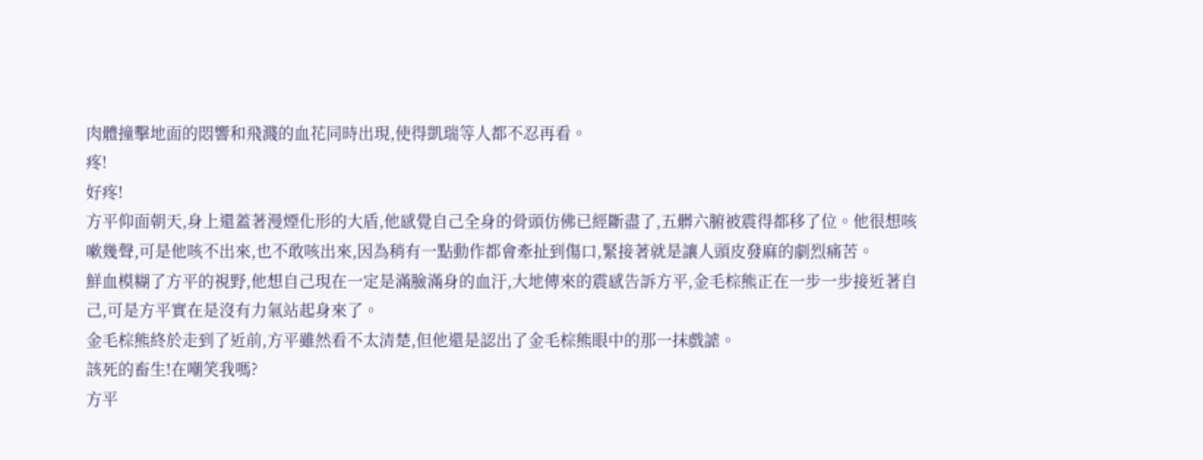肉體撞擊地面的悶響和飛濺的血花同時出現,使得凱瑞等人都不忍再看。
疼!
好疼!
方平仰面朝天,身上還蓋著漫煙化形的大盾,他感覺自己全身的骨頭仿佛已經斷盡了,五髒六腑被震得都移了位。他很想咳嗽幾聲,可是他咳不出來,也不敢咳出來,因為稍有一點動作都會牽扯到傷口,緊接著就是讓人頭皮發麻的劇烈痛苦。
鮮血模糊了方平的視野,他想自己現在一定是滿臉滿身的血汙,大地傳來的震感告訴方平,金毛棕熊正在一步一步接近著自己,可是方平實在是沒有力氣站起身來了。
金毛棕熊終於走到了近前,方平雖然看不太清楚,但他還是認出了金毛棕熊眼中的那一抹戲謔。
該死的畜生!在嘲笑我嗎?
方平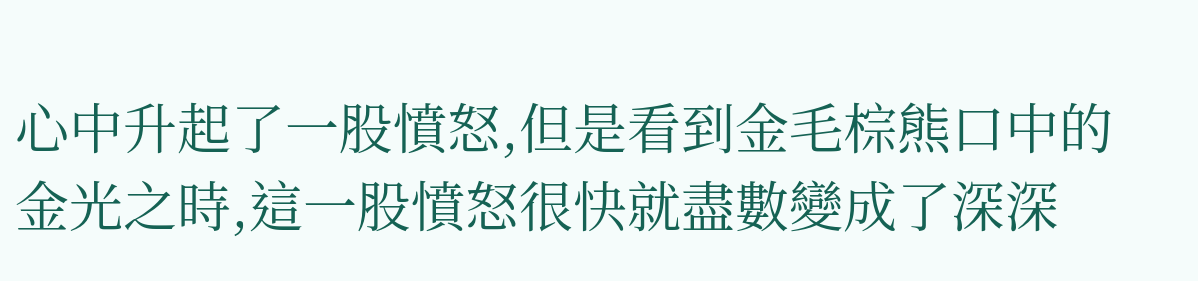心中升起了一股憤怒,但是看到金毛棕熊口中的金光之時,這一股憤怒很快就盡數變成了深深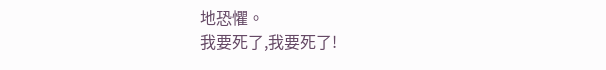地恐懼。
我要死了,我要死了!